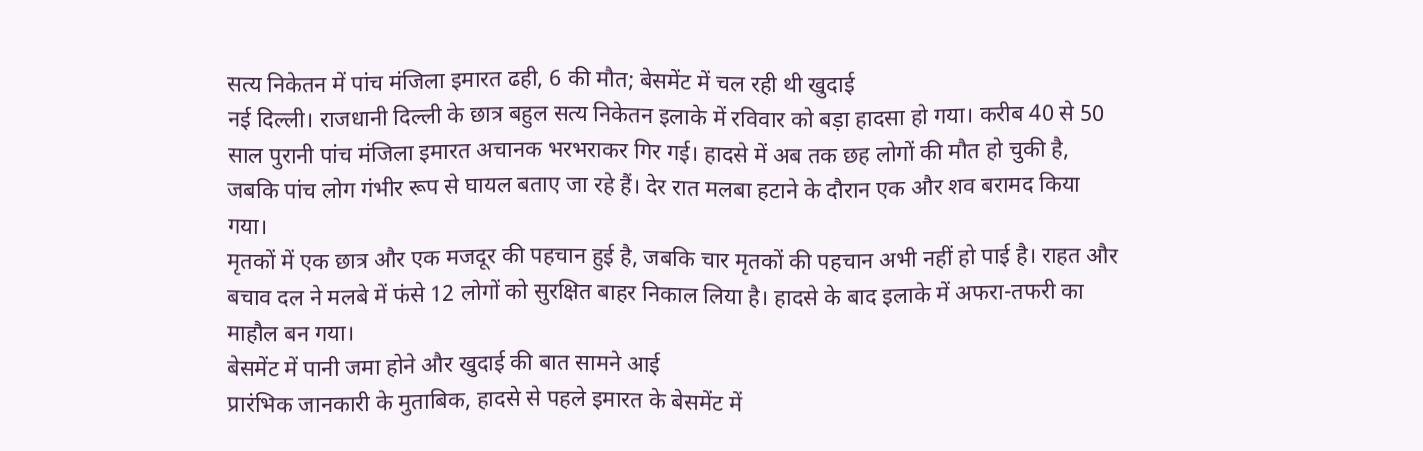सत्य निकेतन में पांच मंजिला इमारत ढही, 6 की मौत; बेसमेंट में चल रही थी खुदाई
नई दिल्ली। राजधानी दिल्ली के छात्र बहुल सत्य निकेतन इलाके में रविवार को बड़ा हादसा हो गया। करीब 40 से 50 साल पुरानी पांच मंजिला इमारत अचानक भरभराकर गिर गई। हादसे में अब तक छह लोगों की मौत हो चुकी है, जबकि पांच लोग गंभीर रूप से घायल बताए जा रहे हैं। देर रात मलबा हटाने के दौरान एक और शव बरामद किया गया।
मृतकों में एक छात्र और एक मजदूर की पहचान हुई है, जबकि चार मृतकों की पहचान अभी नहीं हो पाई है। राहत और बचाव दल ने मलबे में फंसे 12 लोगों को सुरक्षित बाहर निकाल लिया है। हादसे के बाद इलाके में अफरा-तफरी का माहौल बन गया।
बेसमेंट में पानी जमा होने और खुदाई की बात सामने आई
प्रारंभिक जानकारी के मुताबिक, हादसे से पहले इमारत के बेसमेंट में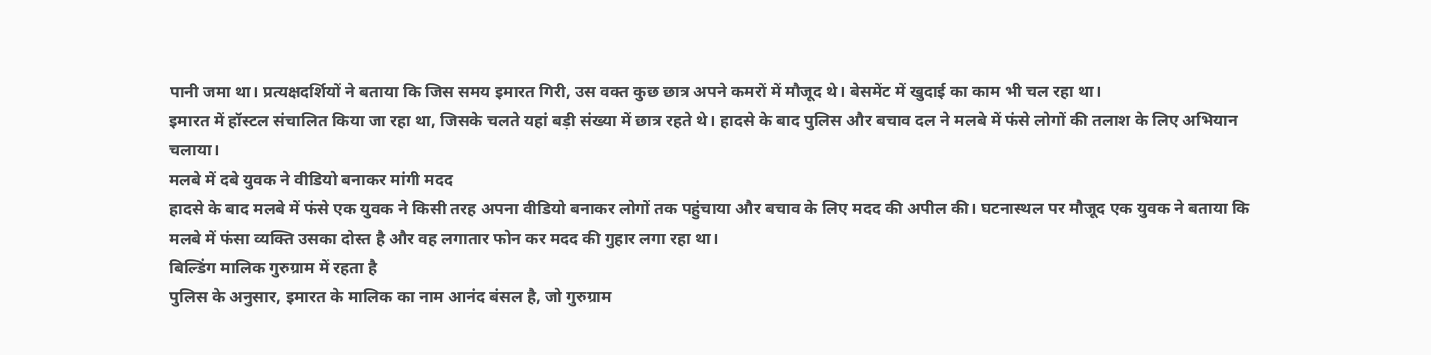पानी जमा था। प्रत्यक्षदर्शियों ने बताया कि जिस समय इमारत गिरी, उस वक्त कुछ छात्र अपने कमरों में मौजूद थे। बेसमेंट में खुदाई का काम भी चल रहा था।
इमारत में हॉस्टल संचालित किया जा रहा था, जिसके चलते यहां बड़ी संख्या में छात्र रहते थे। हादसे के बाद पुलिस और बचाव दल ने मलबे में फंसे लोगों की तलाश के लिए अभियान चलाया।
मलबे में दबे युवक ने वीडियो बनाकर मांगी मदद
हादसे के बाद मलबे में फंसे एक युवक ने किसी तरह अपना वीडियो बनाकर लोगों तक पहुंचाया और बचाव के लिए मदद की अपील की। घटनास्थल पर मौजूद एक युवक ने बताया कि मलबे में फंसा व्यक्ति उसका दोस्त है और वह लगातार फोन कर मदद की गुहार लगा रहा था।
बिल्डिंग मालिक गुरुग्राम में रहता है
पुलिस के अनुसार, इमारत के मालिक का नाम आनंद बंसल है, जो गुरुग्राम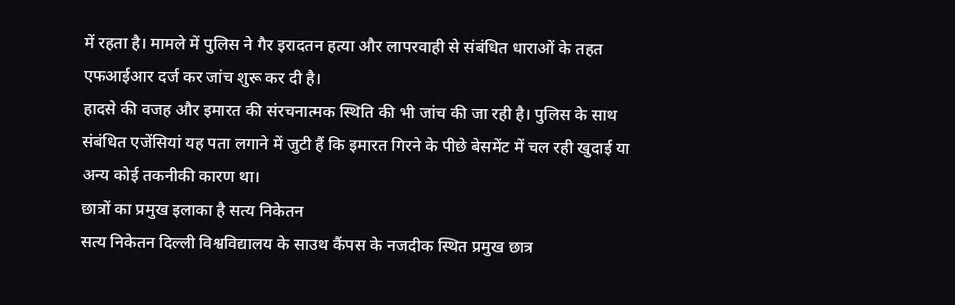में रहता है। मामले में पुलिस ने गैर इरादतन हत्या और लापरवाही से संबंधित धाराओं के तहत एफआईआर दर्ज कर जांच शुरू कर दी है।
हादसे की वजह और इमारत की संरचनात्मक स्थिति की भी जांच की जा रही है। पुलिस के साथ संबंधित एजेंसियां यह पता लगाने में जुटी हैं कि इमारत गिरने के पीछे बेसमेंट में चल रही खुदाई या अन्य कोई तकनीकी कारण था।
छात्रों का प्रमुख इलाका है सत्य निकेतन
सत्य निकेतन दिल्ली विश्वविद्यालय के साउथ कैंपस के नजदीक स्थित प्रमुख छात्र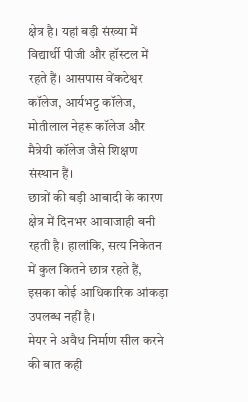क्षेत्र है। यहां बड़ी संख्या में विद्यार्थी पीजी और हॉस्टल में रहते हैं। आसपास वेंकटेश्वर कॉलेज, आर्यभट्ट कॉलेज, मोतीलाल नेहरू कॉलेज और मैत्रेयी कॉलेज जैसे शिक्षण संस्थान हैं।
छात्रों की बड़ी आबादी के कारण क्षेत्र में दिनभर आवाजाही बनी रहती है। हालांकि, सत्य निकेतन में कुल कितने छात्र रहते हैं, इसका कोई आधिकारिक आंकड़ा उपलब्ध नहीं है।
मेयर ने अवैध निर्माण सील करने की बात कही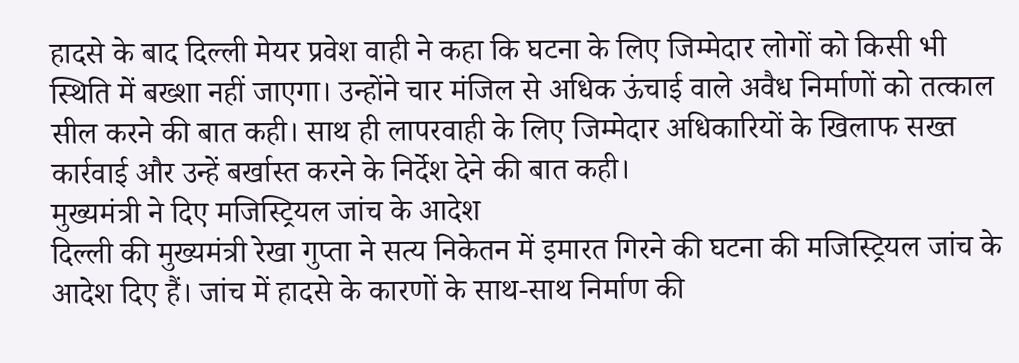हादसे के बाद दिल्ली मेयर प्रवेश वाही ने कहा कि घटना के लिए जिम्मेदार लोगों को किसी भी स्थिति में बख्शा नहीं जाएगा। उन्होंने चार मंजिल से अधिक ऊंचाई वाले अवैध निर्माणों को तत्काल सील करने की बात कही। साथ ही लापरवाही के लिए जिम्मेदार अधिकारियों के खिलाफ सख्त कार्रवाई और उन्हें बर्खास्त करने के निर्देश देने की बात कही।
मुख्यमंत्री ने दिए मजिस्ट्रियल जांच के आदेश
दिल्ली की मुख्यमंत्री रेखा गुप्ता ने सत्य निकेतन में इमारत गिरने की घटना की मजिस्ट्रियल जांच के आदेश दिए हैं। जांच में हादसे के कारणों के साथ-साथ निर्माण की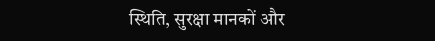स्थिति, सुरक्षा मानकों और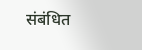संबंधित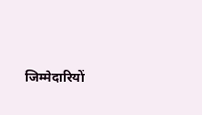जिम्मेदारियों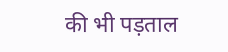की भी पड़ताल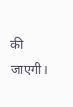की जाएगी।